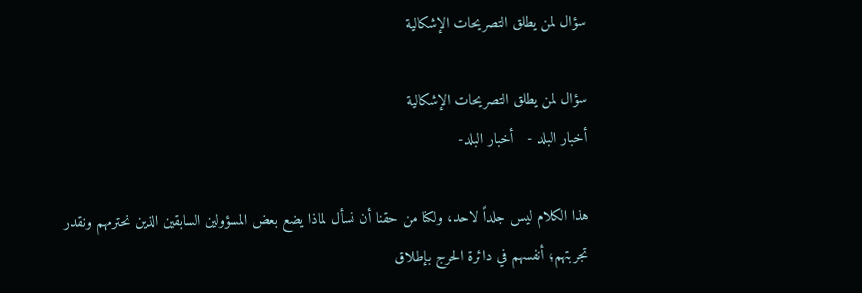سؤال لمن يطلق التصريحات الإشكالية

سؤال لمن يطلق التصريحات الإشكالية
أخبار البلد -   أخبار البلد-

هذا الكلام ليس جلداً لاحد، ولكنا من حقنا أن نسأل لماذا يضع بعض المسؤولين السابقين الذين نحترمهم ونقدر تجربتهم؛ أنفسهم في دائرة الحرج بإطلاق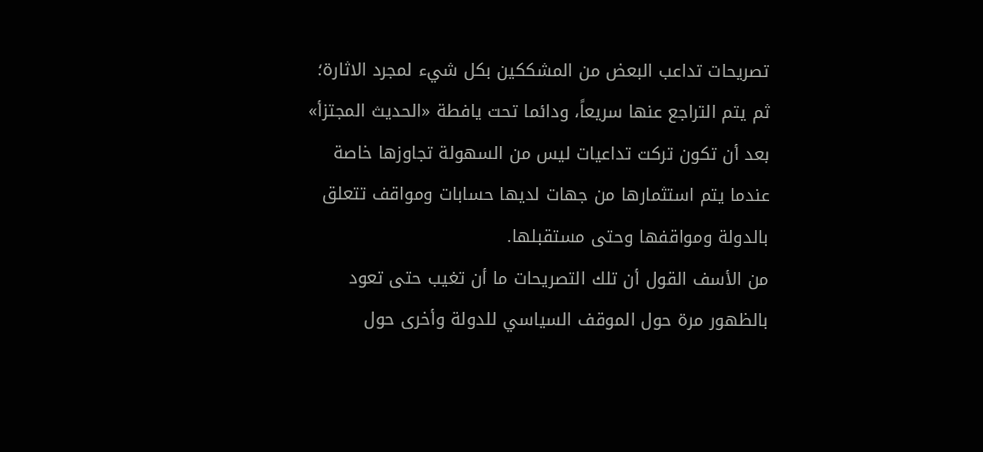تصريحات تداعب البعض من المشككين بكل شيء لمجرد الاثارة؛ ثم يتم التراجع عنها سريعاً، ودائما تحت يافطة «الحديث المجتزأ» بعد أن تكون تركت تداعيات ليس من السهولة تجاوزها خاصة عندما يتم استثمارها من جهات لديها حسابات ومواقف تتعلق بالدولة ومواقفها وحتى مستقبلها.
من الأسف القول أن تلك التصريحات ما أن تغيب حتى تعود بالظهور مرة حول الموقف السياسي للدولة وأخرى حول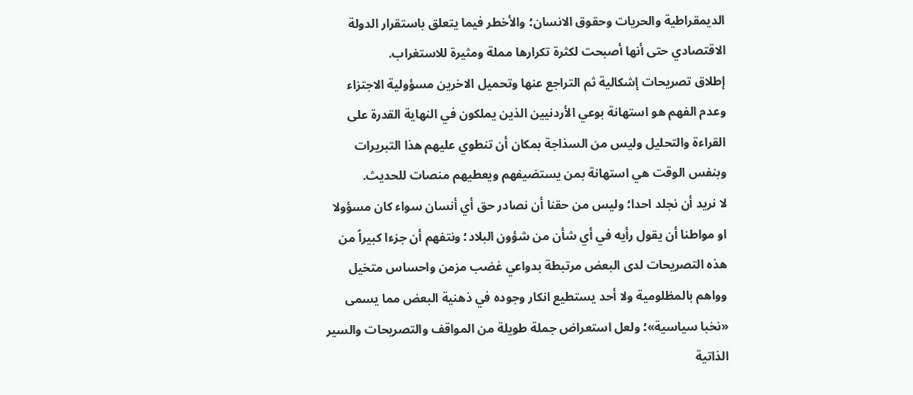الديمقراطية والحريات وحقوق الانسان؛ والأخطر فيما يتعلق باستقرار الدولة الاقتصادي حتى أنها أصبحت لكثرة تكرارها مملة ومثيرة للاستغراب.
إطلاق تصريحات إشكالية ثم التراجع عنها وتحميل الاخرين مسؤولية الاجتزاء وعدم الفهم هو استهانة بوعي الأردنيين الذين يملكون في النهاية القدرة على القراءة والتحليل وليس من السذاجة بمكان أن تنطوي عليهم هذا التبريرات وبنفس الوقت هي استهانة بمن يستضيفهم ويعطيهم منصات للحديث.
لا نريد أن نجلد احدا؛ وليس من حقنا أن نصادر حق أي أنسان سواء كان مسؤولا او مواطنا أن يقول رأيه في أي شأن من شؤون البلاد؛ ونتفهم أن جزءا كبيراً من هذه التصريحات لدى البعض مرتبطة بدواعي غضب مزمن واحساس متخيل وواهم بالمظلومية ولا أحد يستطيع انكار وجوده في ذهنية البعض مما يسمى «نخبا سياسية»؛ ولعل استعراض جملة طويلة من المواقف والتصريحات والسير الذاتية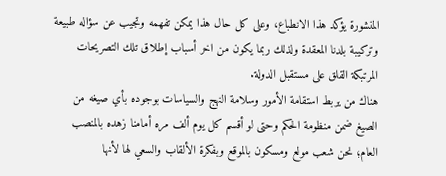المنشورة يؤكد هذا الانطباع، وعلى كل حال هذا يمكن تفهمه وتجيب عن سؤاله طبيعة وتركيبة بلدنا المعقدة ولذلك ربما يكون من اخر أسباب إطلاق تلك التصريحات المرتبكة القلق على مستقبل الدولة.
هناك من يربط استقامة الأمور وسلامة النهج والسياسات بوجوده بأي صيغه من الصيغ ضمن منظومة الحكم وحتى لو أقسم كل يوم ألف مره أمامنا زهده بالمنصب العام؛ نحن شعب مولع ومسكون بالموقع وبفكرة الألقاب والسعي لها لأنها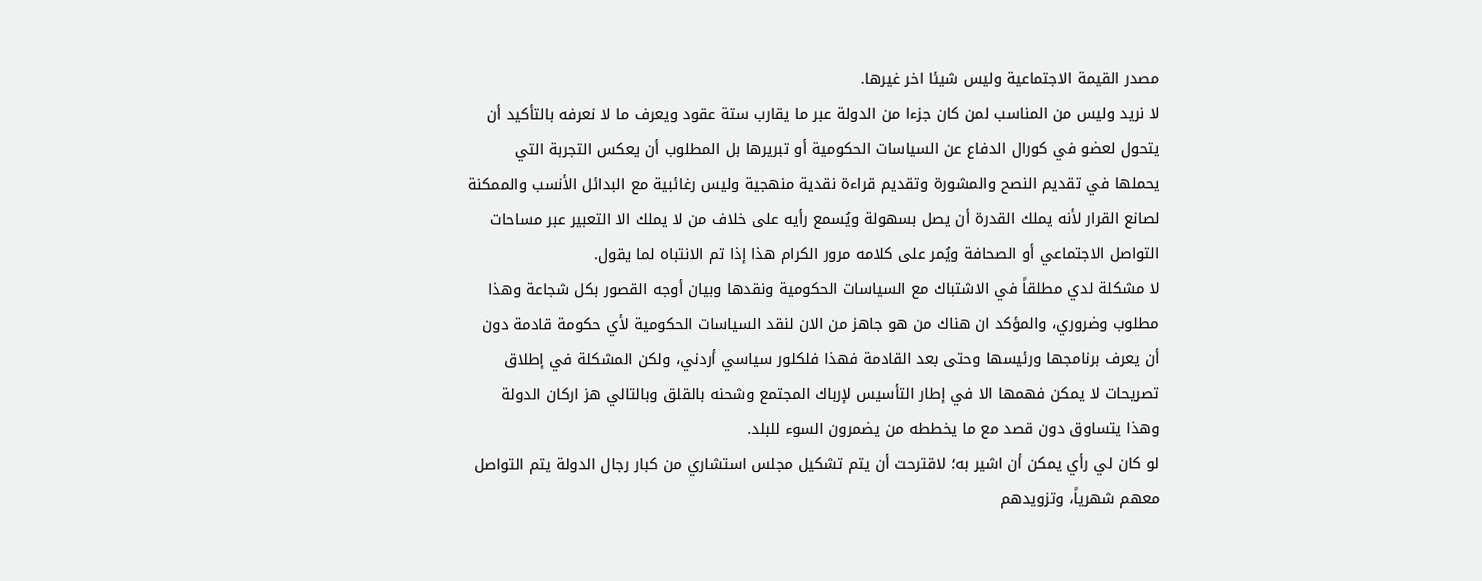مصدر القيمة الاجتماعية وليس شيئا اخر غيرها.
لا نريد وليس من المناسب لمن كان جزءا من الدولة عبر ما يقارب ستة عقود ويعرف ما لا نعرفه بالتأكيد أن يتحول لعضو في كورال الدفاع عن السياسات الحكومية أو تبريرها بل المطلوب أن يعكس التجربة التي يحملها في تقديم النصح والمشورة وتقديم قراءة نقدية منهجية وليس رغائبية مع البدائل الأنسب والممكنة لصانع القرار لأنه يملك القدرة أن يصل بسهولة ويُسمع رأيه على خلاف من لا يملك الا التعبير عبر مساحات التواصل الاجتماعي أو الصحافة ويُمر على كلامه مرور الكرام هذا إذا تم الانتباه لما يقول.
لا مشكلة لدي مطلقاً في الاشتباك مع السياسات الحكومية ونقدها وبيان أوجه القصور بكل شجاعة وهذا مطلوب وضروري، والمؤكد ان هناك من هو جاهز من الان لنقد السياسات الحكومية لأي حكومة قادمة دون أن يعرف برنامجها ورئيسها وحتى بعد القادمة فهذا فلكلور سياسي أردني، ولكن المشكلة في إطلاق تصريحات لا يمكن فهمها الا في إطار التأسيس لإرباك المجتمع وشحنه بالقلق وبالتالي هز اركان الدولة وهذا يتساوق دون قصد مع ما يخططه من يضمرون السوء للبلد.
لو كان لي رأي يمكن أن اشير به؛ لاقترحت أن يتم تشكيل مجلس استشاري من كبار رجال الدولة يتم التواصل معهم شهرياً، وتزويدهم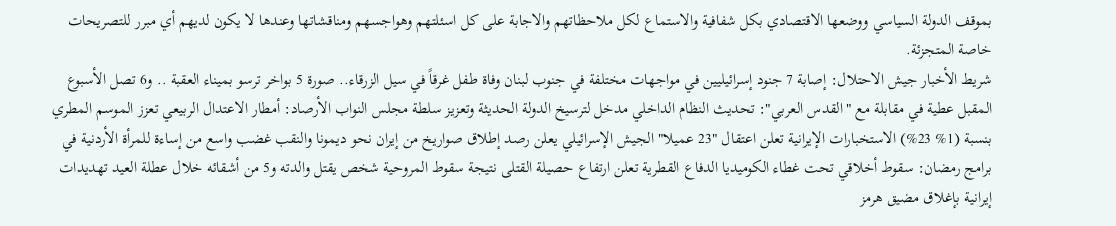بموقف الدولة السياسي ووضعها الاقتصادي بكل شفافية والاستماع لكل ملاحظاتهم والاجابة على كل اسئلتهم وهواجسهم ومناقشاتها وعندها لا يكون لديهم أي مبرر للتصريحات خاصة المتجزئة.
شريط الأخبار جيش الاحتلال: إصابة 7 جنود إسرائيليين في مواجهات مختلفة في جنوب لبنان وفاة طفل غرقاً في سيل الزرقاء.. صورة 5 بواخر ترسو بميناء العقبة .. و6 تصل الأسبوع المقبل عطية في مقابلة مع "القدس العربي": تحديث النظام الداخلي مدخل لترسيخ الدولة الحديثة وتعزيز سلطة مجلس النواب الأرصاد: أمطار الاعتدال الربيعي تعزز الموسم المطري بنسبة (1% 23%) الاستخبارات الإيرانية تعلن اعتقال "23 عميلا" الجيش الإسرائيلي يعلن رصد إطلاق صواريخ من إيران نحو ديمونا والنقب غضب واسع من إساءة للمرأة الأردنية في برامج رمضان: سقوط أخلاقي تحت غطاء الكوميديا الدفاع القطرية تعلن ارتفاع حصيلة القتلى نتيجة سقوط المروحية شخص يقتل والدته و5 من أشقائه خلال عطلة العيد تهديدات إيرانية بإغلاق مضيق هرمز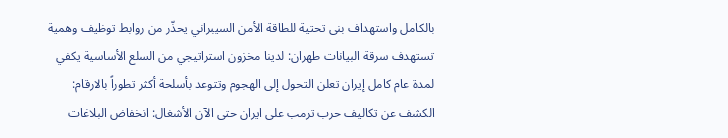بالكامل واستهداف بنى تحتية للطاقة الأمن السيبراني يحذّر من روابط توظيف وهمية تستهدف سرقة البيانات طهران: لدينا مخزون استراتيجي من السلع الأساسية يكفي لمدة عام كامل إيران تعلن التحول إلى الهجوم وتتوعد بأسلحة أكثر تطوراً بالارقام: الكشف عن تكاليف حرب ترمب على ايران حتى الآن الأشغال: انخفاض البلاغات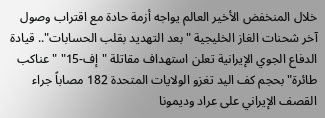خلال المنخفض الأخير العالم يواجه أزمة حادة مع اقتراب وصول آخر شحنات الغاز الخليجية "بعد التهديد بقلب الحسابات".. قيادة الدفاع الجوي الإيرانية تعلن استهداف مقاتلة "إف-15" "عناكب طائرة" بحجم كف اليد تغزو الولايات المتحدة 182 مصاباً جراء القصف الإيراني على عراد وديمونا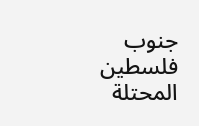جنوب فلسطين المحتلة